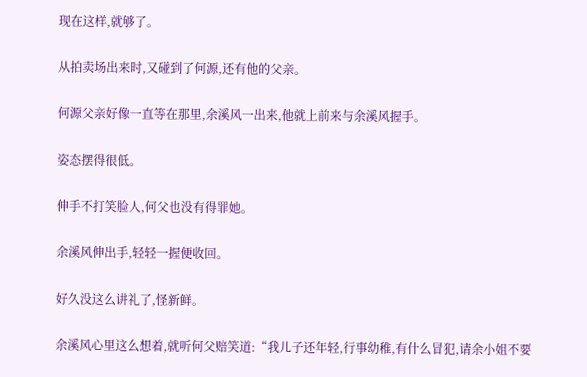现在这样,就够了。

从拍卖场出来时,又碰到了何源,还有他的父亲。

何源父亲好像一直等在那里,余溪风一出来,他就上前来与余溪风握手。

姿态摆得很低。

伸手不打笑脸人,何父也没有得罪她。

余溪风伸出手,轻轻一握便收回。

好久没这么讲礼了,怪新鲜。

余溪风心里这么想着,就听何父赔笑道:“我儿子还年轻,行事幼稚,有什么冒犯,请余小姐不要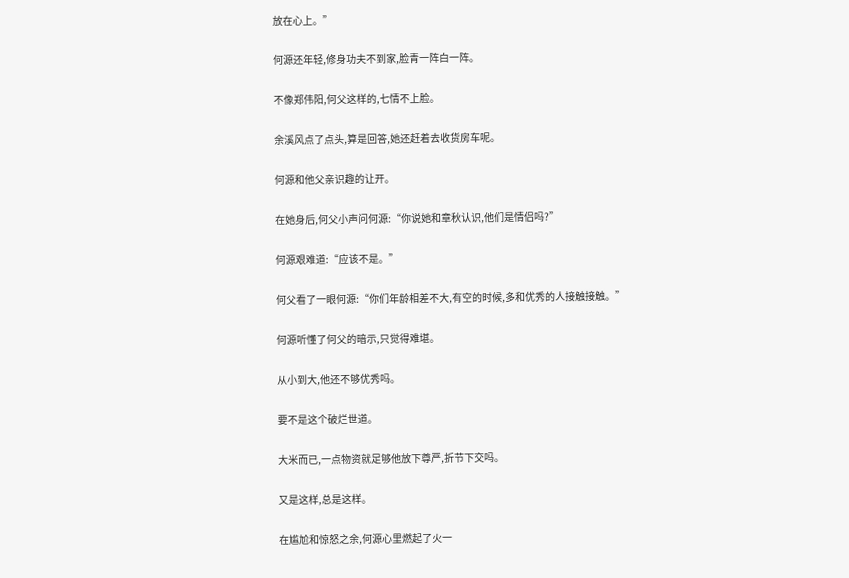放在心上。”

何源还年轻,修身功夫不到家,脸青一阵白一阵。

不像郑伟阳,何父这样的,七情不上脸。

余溪风点了点头,算是回答,她还赶着去收货房车呢。

何源和他父亲识趣的让开。

在她身后,何父小声问何源:“你说她和章秋认识,他们是情侣吗?”

何源艰难道:“应该不是。”

何父看了一眼何源:“你们年龄相差不大,有空的时候,多和优秀的人接触接触。”

何源听懂了何父的暗示,只觉得难堪。

从小到大,他还不够优秀吗。

要不是这个破烂世道。

大米而已,一点物资就足够他放下尊严,折节下交吗。

又是这样,总是这样。

在尴尬和惊怒之余,何源心里燃起了火一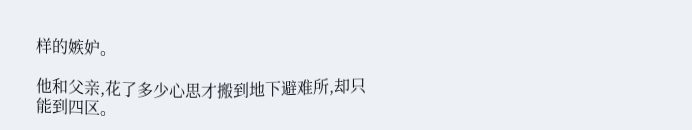样的嫉妒。

他和父亲,花了多少心思才搬到地下避难所,却只能到四区。